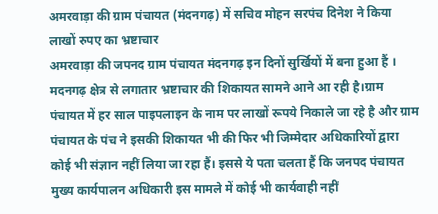अमरवाड़ा की ग्राम पंचायत (मंदनगढ़) में सचिव मोहन सरपंच दिनेश ने किया लाखों रुपए का भ्रष्टाचार
अमरवाड़ा की जपनद ग्राम पंचायत मंदनगढ़ इन दिनों सुर्खियों में बना हुआ हैं । मदनगढ़ क्षेत्र से लगातार भ्रष्टाचार की शिकायत सामने आने आ रही है।ग्राम पंचायत में हर साल पाइपलाइन के नाम पर लाखों रूपये निकाले जा रहे है और ग्राम पंचायत के पंच ने इसकी शिकायत भी की फिर भी जिम्मेदार अधिकारियों द्वारा कोई भी संज्ञान नहीं लिया जा रहा हैं। इससे ये पता चलता हैं कि जनपद पंचायत मुख्य कार्यपालन अधिकारी इस मामले में कोई भी कार्यवाही नहीं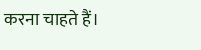करना चाहते हैं।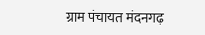ग्राम पंचायत मंदनगढ़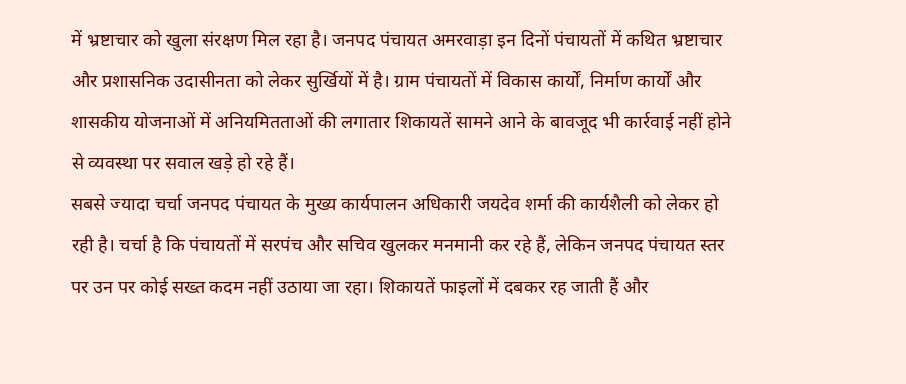में भ्रष्टाचार को खुला संरक्षण मिल रहा है। जनपद पंचायत अमरवाड़ा इन दिनों पंचायतों में कथित भ्रष्टाचार और प्रशासनिक उदासीनता को लेकर सुर्खियों में है। ग्राम पंचायतों में विकास कार्यों, निर्माण कार्यों और शासकीय योजनाओं में अनियमितताओं की लगातार शिकायतें सामने आने के बावजूद भी कार्रवाई नहीं होने से व्यवस्था पर सवाल खड़े हो रहे हैं।
सबसे ज्यादा चर्चा जनपद पंचायत के मुख्य कार्यपालन अधिकारी जयदेव शर्मा की कार्यशैली को लेकर हो रही है। चर्चा है कि पंचायतों में सरपंच और सचिव खुलकर मनमानी कर रहे हैं, लेकिन जनपद पंचायत स्तर पर उन पर कोई सख्त कदम नहीं उठाया जा रहा। शिकायतें फाइलों में दबकर रह जाती हैं और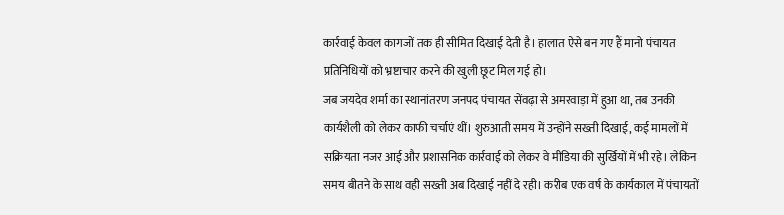कार्रवाई केवल कागजों तक ही सीमित दिखाई देती है। हालात ऐसे बन गए हैं मानो पंचायत प्रतिनिधियों को भ्रष्टाचार करने की खुली छूट मिल गई हो।
जब जयदेव शर्मा का स्थानांतरण जनपद पंचायत सेंवढ़ा से अमरवाड़ा में हुआ था, तब उनकी कार्यशैली को लेकर काफी चर्चाएं थीं। शुरुआती समय में उन्होंने सख्ती दिखाई, कई मामलों में सक्रियता नजर आई और प्रशासनिक कार्रवाई को लेकर वे मीडिया की सुर्खियों में भी रहे। लेकिन समय बीतने के साथ वही सख्ती अब दिखाई नहीं दे रही। करीब एक वर्ष के कार्यकाल में पंचायतों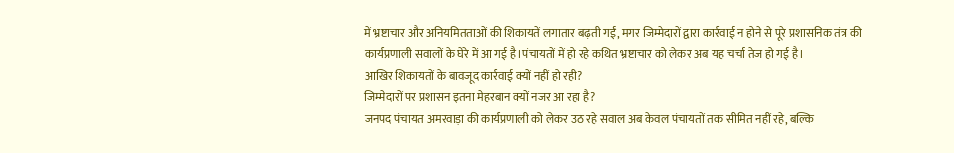में भ्रष्टाचार और अनियमितताओं की शिकायतें लगातार बढ़ती गईं, मगर जिम्मेदारों द्वारा कार्रवाई न होने से पूरे प्रशासनिक तंत्र की कार्यप्रणाली सवालों के घेरे में आ गई है।पंचायतों में हो रहे कथित भ्रष्टाचार को लेकर अब यह चर्चा तेज हो गई है।
आखिर शिकायतों के बावजूद कार्रवाई क्यों नहीं हो रही?
जिम्मेदारों पर प्रशासन इतना मेहरबान क्यों नजर आ रहा है?
जनपद पंचायत अमरवाड़ा की कार्यप्रणाली को लेकर उठ रहे सवाल अब केवल पंचायतों तक सीमित नहीं रहे, बल्कि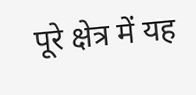पूरे क्षेत्र में यह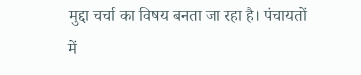मुद्दा चर्चा का विषय बनता जा रहा है। पंचायतों में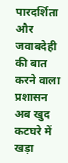पारदर्शिता और जवाबदेही की बात करने वाला प्रशासन अब खुद कटघरे में खड़ा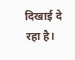दिखाई दे रहा है।